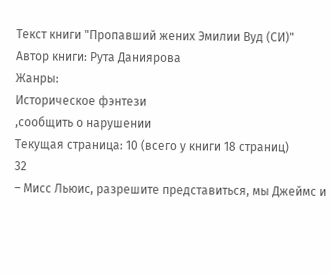Текст книги "Пропавший жених Эмилии Вуд (СИ)"
Автор книги: Рута Даниярова
Жанры:
Историческое фэнтези
,сообщить о нарушении
Текущая страница: 10 (всего у книги 18 страниц)
32
– Мисс Льюис, разрешите представиться, мы Джеймс и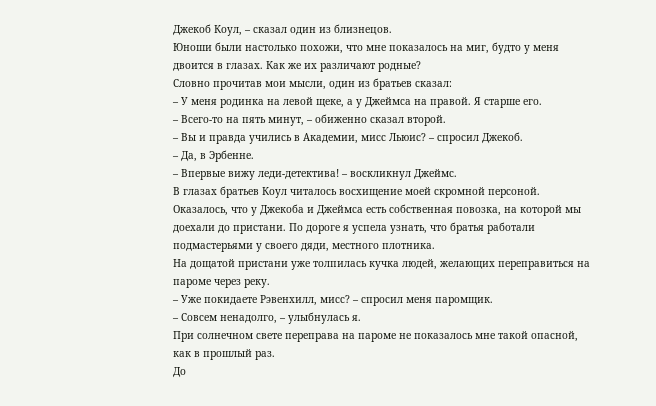Джекоб Коул, – сказал один из близнецов.
Юноши были настолько похожи, что мне показалось на миг, будто у меня двоится в глазах. Как же их различают родные?
Словно прочитав мои мысли, один из братьев сказал:
– У меня родинка на левой щеке, а у Джеймса на правой. Я старше его.
– Всего-то на пять минут, – обиженно сказал второй.
– Вы и правда учились в Академии, мисс Льюис? – спросил Джекоб.
– Да, в Эрбенне.
– Впервые вижу леди-детектива! – воскликнул Джеймс.
В глазах братьев Коул читалось восхищение моей скромной персоной.
Оказалось, что у Джекоба и Джеймса есть собственная повозка, на которой мы доехали до пристани. По дороге я успела узнать, что братья работали подмастерьями у своего дяди, местного плотника.
На дощатой пристани уже толпилась кучка людей, желающих переправиться на пароме через реку.
– Уже покидаете Рэвенхилл, мисс? – спросил меня паромщик.
– Совсем ненадолго, – улыбнулась я.
При солнечном свете переправа на пароме не показалось мне такой опасной, как в прошлый раз.
До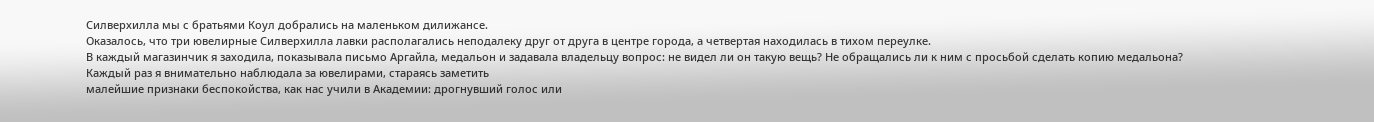Силверхилла мы с братьями Коул добрались на маленьком дилижансе.
Оказалось, что три ювелирные Силверхилла лавки располагались неподалеку друг от друга в центре города, а четвертая находилась в тихом переулке.
В каждый магазинчик я заходила, показывала письмо Аргайла, медальон и задавала владельцу вопрос: не видел ли он такую вещь? Не обращались ли к ним с просьбой сделать копию медальона?
Каждый раз я внимательно наблюдала за ювелирами, стараясь заметить
малейшие признаки беспокойства, как нас учили в Академии: дрогнувший голос или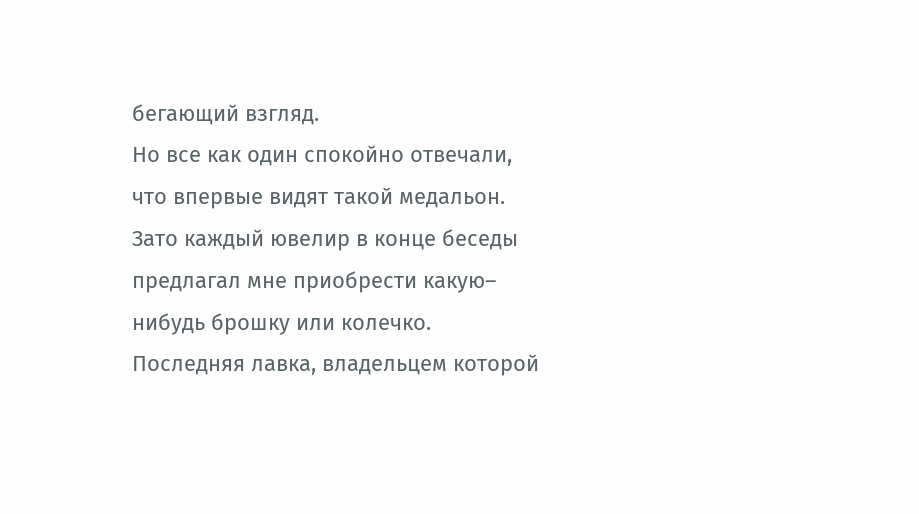бегающий взгляд.
Но все как один спокойно отвечали, что впервые видят такой медальон. Зато каждый ювелир в конце беседы предлагал мне приобрести какую– нибудь брошку или колечко.
Последняя лавка, владельцем которой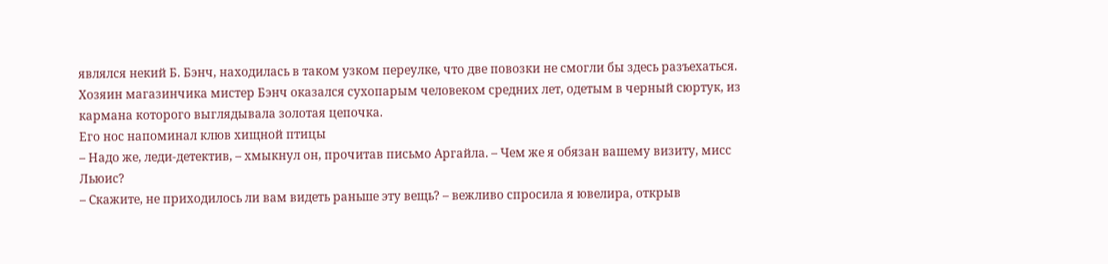являлся некий Б. Бэнч, находилась в таком узком переулке, что две повозки не смогли бы здесь разъехаться.
Хозяин магазинчика мистер Бэнч оказался сухопарым человеком средних лет, одетым в черный сюртук, из кармана которого выглядывала золотая цепочка.
Его нос напоминал клюв хищной птицы
– Надо же, леди-детектив, – хмыкнул он, прочитав письмо Аргайла. – Чем же я обязан вашему визиту, мисс Льюис?
– Скажите, не приходилось ли вам видеть раньше эту вещь? – вежливо спросила я ювелира, открыв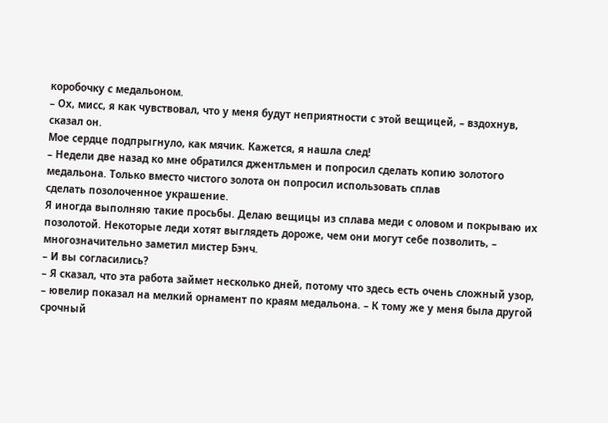коробочку с медальоном.
– Ох, мисс, я как чувствовал, что у меня будут неприятности с этой вещицей, – вздохнув, сказал он.
Мое сердце подпрыгнуло, как мячик. Кажется, я нашла след!
– Недели две назад ко мне обратился джентльмен и попросил сделать копию золотого медальона. Только вместо чистого золота он попросил использовать сплав
сделать позолоченное украшение.
Я иногда выполняю такие просьбы. Делаю вещицы из сплава меди с оловом и покрываю их позолотой. Некоторые леди хотят выглядеть дороже, чем они могут себе позволить, – многозначительно заметил мистер Бэнч.
– И вы согласились?
– Я сказал, что эта работа займет несколько дней, потому что здесь есть очень сложный узор, – ювелир показал на мелкий орнамент по краям медальона. – К тому же у меня была другой срочный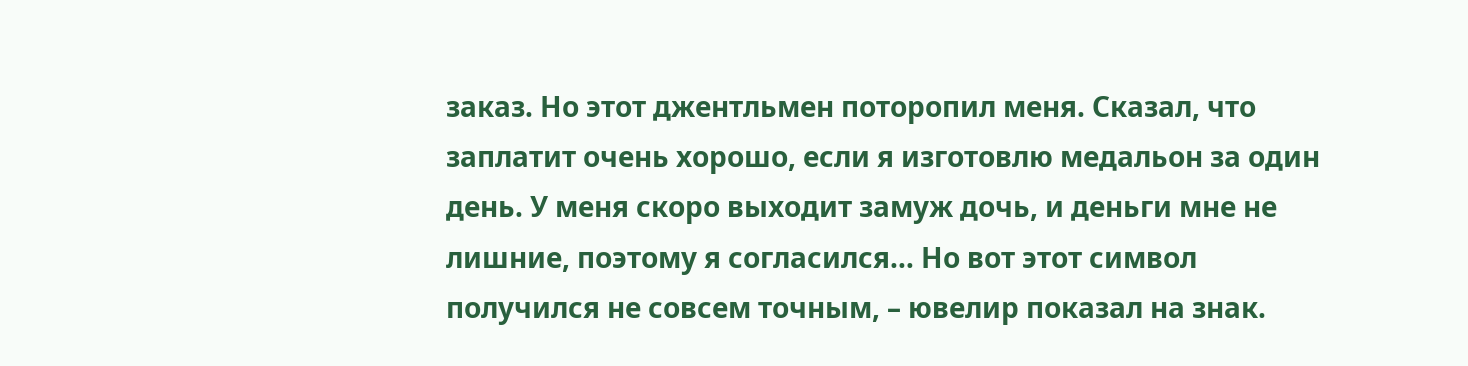заказ. Но этот джентльмен поторопил меня. Сказал, что заплатит очень хорошо, если я изготовлю медальон за один день. У меня скоро выходит замуж дочь, и деньги мне не лишние, поэтому я согласился… Но вот этот символ получился не совсем точным, – ювелир показал на знак.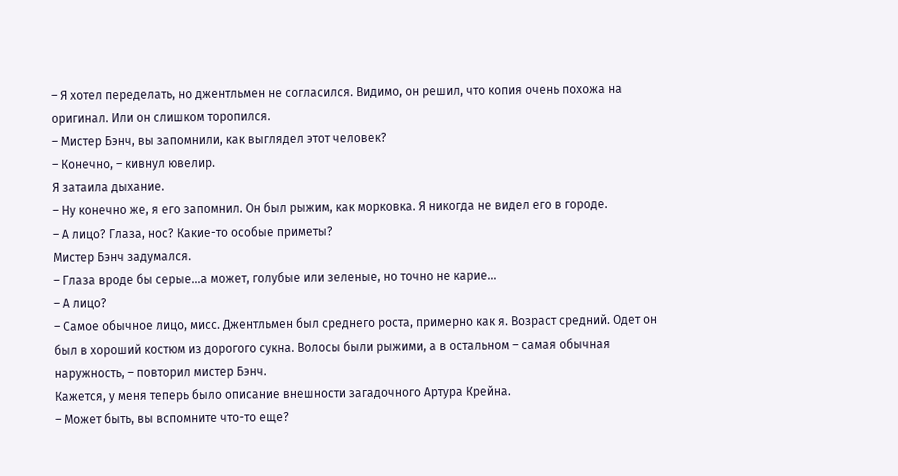– Я хотел переделать, но джентльмен не согласился. Видимо, он решил, что копия очень похожа на оригинал. Или он слишком торопился.
– Мистер Бэнч, вы запомнили, как выглядел этот человек?
– Конечно, – кивнул ювелир.
Я затаила дыхание.
– Ну конечно же, я его запомнил. Он был рыжим, как морковка. Я никогда не видел его в городе.
– А лицо? Глаза, нос? Какие-то особые приметы?
Мистер Бэнч задумался.
– Глаза вроде бы серые...а может, голубые или зеленые, но точно не карие…
– А лицо?
– Самое обычное лицо, мисс. Джентльмен был среднего роста, примерно как я. Возраст средний. Одет он был в хороший костюм из дорогого сукна. Волосы были рыжими, а в остальном – самая обычная наружность, – повторил мистер Бэнч.
Кажется, у меня теперь было описание внешности загадочного Артура Крейна.
– Может быть, вы вспомните что-то еще?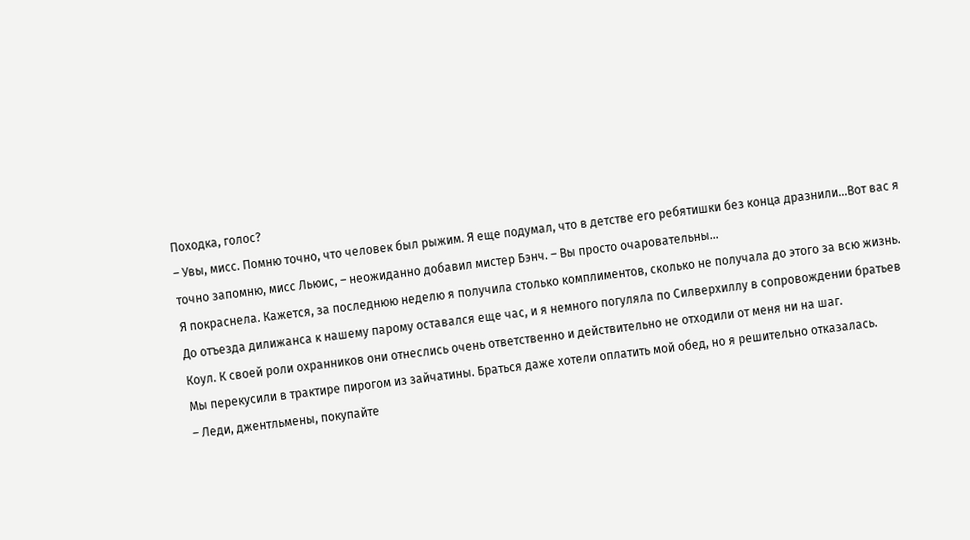Походка, голос?
– Увы, мисс. Помню точно, что человек был рыжим. Я еще подумал, что в детстве его ребятишки без конца дразнили...Вот вас я точно запомню, мисс Льюис, – неожиданно добавил мистер Бэнч. – Вы просто очаровательны…
Я покраснела. Кажется, за последнюю неделю я получила столько комплиментов, сколько не получала до этого за всю жизнь.
До отъезда дилижанса к нашему парому оставался еще час, и я немного погуляла по Силверхиллу в сопровождении братьев Коул. К своей роли охранников они отнеслись очень ответственно и действительно не отходили от меня ни на шаг.
Мы перекусили в трактире пирогом из зайчатины. Браться даже хотели оплатить мой обед, но я решительно отказалась.
– Леди, джентльмены, покупайте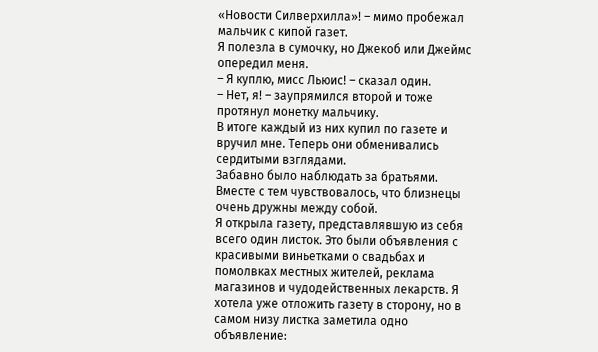«Новости Силверхилла»! – мимо пробежал мальчик с кипой газет.
Я полезла в сумочку, но Джекоб или Джеймс опередил меня.
– Я куплю, мисс Льюис! – сказал один.
– Нет, я! – заупрямился второй и тоже протянул монетку мальчику.
В итоге каждый из них купил по газете и вручил мне. Теперь они обменивались сердитыми взглядами.
Забавно было наблюдать за братьями. Вместе с тем чувствовалось, что близнецы очень дружны между собой.
Я открыла газету, представлявшую из себя всего один листок. Это были объявления с красивыми виньетками о свадьбах и помолвках местных жителей, реклама магазинов и чудодейственных лекарств. Я хотела уже отложить газету в сторону, но в самом низу листка заметила одно объявление: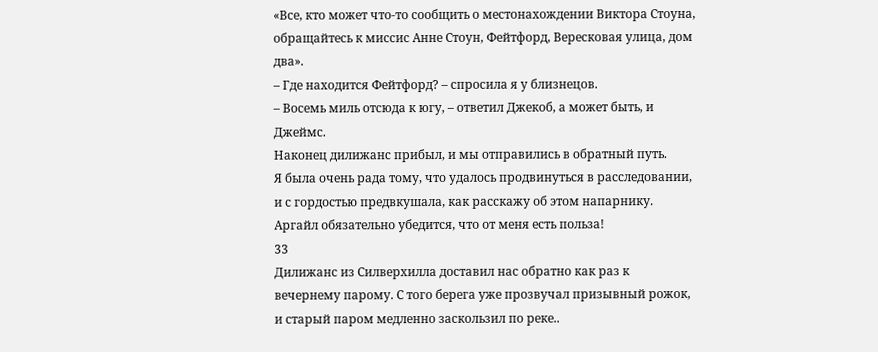«Все, кто может что-то сообщить о местонахождении Виктора Стоуна, обращайтесь к миссис Анне Стоун, Фейтфорд, Вересковая улица, дом два».
– Где находится Фейтфорд? – спросила я у близнецов.
– Восемь миль отсюда к югу, – ответил Джекоб, а может быть, и Джеймс.
Наконец дилижанс прибыл, и мы отправились в обратный путь.
Я была очень рада тому, что удалось продвинуться в расследовании, и с гордостью предвкушала, как расскажу об этом напарнику. Аргайл обязательно убедится, что от меня есть польза!
33
Дилижанс из Силверхилла доставил нас обратно как раз к вечернему парому. С того берега уже прозвучал призывный рожок, и старый паром медленно заскользил по реке..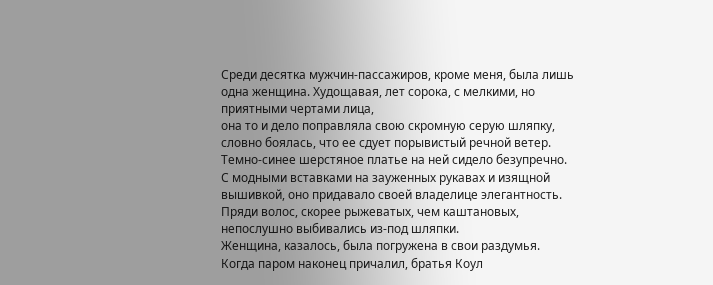Среди десятка мужчин-пассажиров, кроме меня, была лишь одна женщина. Худощавая, лет сорока, с мелкими, но приятными чертами лица,
она то и дело поправляла свою скромную серую шляпку, словно боялась, что ее сдует порывистый речной ветер.
Темно-синее шерстяное платье на ней сидело безупречно. С модными вставками на зауженных рукавах и изящной вышивкой, оно придавало своей владелице элегантность. Пряди волос, скорее рыжеватых, чем каштановых, непослушно выбивались из-под шляпки.
Женщина, казалось, была погружена в свои раздумья.
Когда паром наконец причалил, братья Коул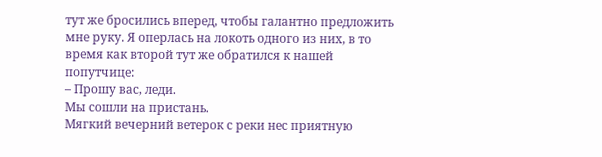тут же бросились вперед, чтобы галантно предложить мне руку. Я оперлась на локоть одного из них, в то время как второй тут же обратился к нашей попутчице:
– Прошу вас, леди.
Мы сошли на пристань.
Мягкий вечерний ветерок с реки нес приятную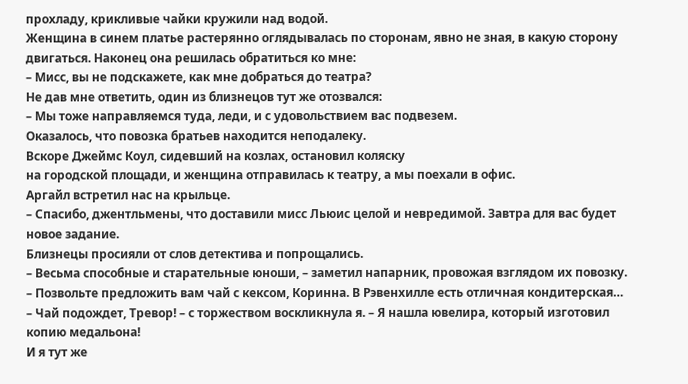прохладу, крикливые чайки кружили над водой.
Женщина в синем платье растерянно оглядывалась по сторонам, явно не зная, в какую сторону двигаться. Наконец она решилась обратиться ко мне:
– Мисс, вы не подскажете, как мне добраться до театра?
Не дав мне ответить, один из близнецов тут же отозвался:
– Мы тоже направляемся туда, леди, и с удовольствием вас подвезем.
Оказалось, что повозка братьев находится неподалеку.
Вскоре Джеймс Коул, сидевший на козлах, остановил коляску
на городской площади, и женщина отправилась к театру, а мы поехали в офис.
Аргайл встретил нас на крыльце.
– Спасибо, джентльмены, что доставили мисс Льюис целой и невредимой. Завтра для вас будет новое задание.
Близнецы просияли от слов детектива и попрощались.
– Весьма способные и старательные юноши, – заметил напарник, провожая взглядом их повозку.
– Позвольте предложить вам чай с кексом, Коринна. В Рэвенхилле есть отличная кондитерская…
– Чай подождет, Тревор! – с торжеством воскликнула я. – Я нашла ювелира, который изготовил копию медальона!
И я тут же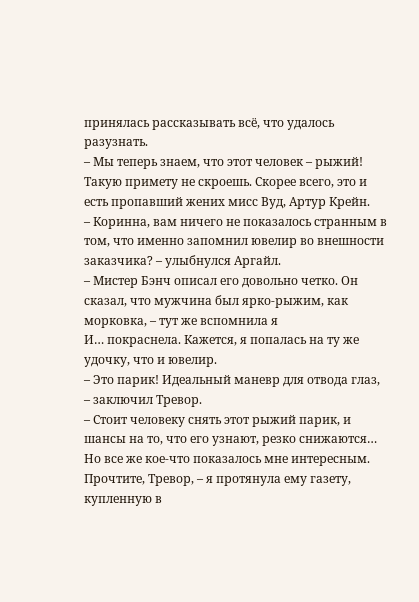принялась рассказывать всё, что удалось разузнать.
– Мы теперь знаем, что этот человек – рыжий! Такую примету не скроешь. Скорее всего, это и есть пропавший жених мисс Вуд, Артур Крейн.
– Коринна, вам ничего не показалось странным в том, что именно запомнил ювелир во внешности заказчика? – улыбнулся Аргайл.
– Мистер Бэнч описал его довольно четко. Он сказал, что мужчина был ярко-рыжим, как морковка, – тут же вспомнила я
И… покраснела. Кажется, я попалась на ту же удочку, что и ювелир.
– Это парик! Идеальный маневр для отвода глаз, – заключил Тревор.
– Стоит человеку снять этот рыжий парик, и шансы на то, что его узнают, резко снижаются… Но все же кое-что показалось мне интересным. Прочтите, Тревор, – я протянула ему газету, купленную в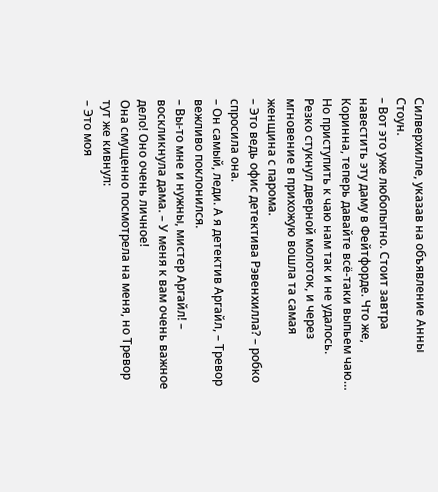Силверхилле, указав на объявление Анны Стоун.
– Вот это уже любопытно. Стоит завтра навестить эту даму в Фейтфорде. Что же, Коринна, теперь давайте всё-таки выпьем чаю…
Но приступить к чаю нам так и не удалось.
Резко стукнул дверной молоток, и через мгновение в прихожую вошла та самая женщина с парома.
– Это ведь офис детектива Рэвенхилла? – робко спросила она.
– Он самый, леди. А я детектив Аргайл, – Тревор вежливо поклонился.
– Вы-то мне и нужны, мистер Аргайл! – воскликнула дама. – У меня к вам очень важное дело! Оно очень личное!
Она смущенно посмотрела на меня, но Тревор тут же кивнул:
– Это моя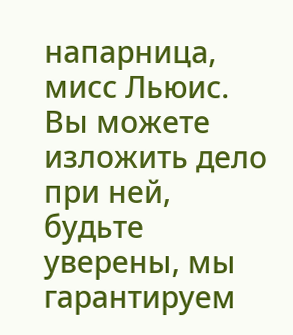напарница, мисс Льюис. Вы можете изложить дело при ней, будьте уверены, мы гарантируем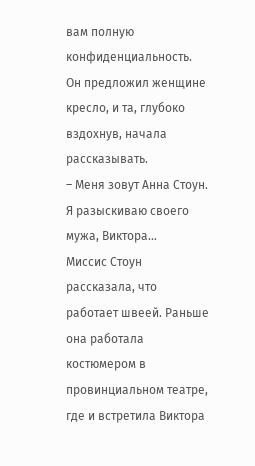вам полную конфиденциальность.
Он предложил женщине кресло, и та, глубоко вздохнув, начала рассказывать.
– Меня зовут Анна Стоун. Я разыскиваю своего мужа, Виктора…
Миссис Стоун рассказала, что работает швеей. Раньше она работала костюмером в провинциальном театре, где и встретила Виктора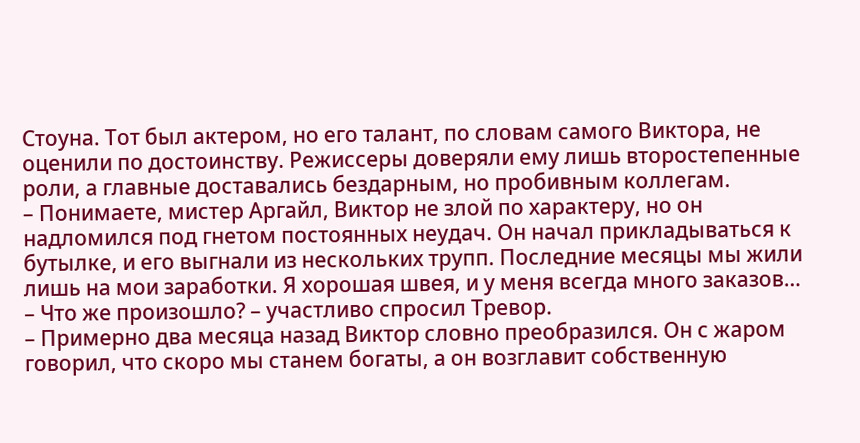Стоуна. Тот был актером, но его талант, по словам самого Виктора, не оценили по достоинству. Режиссеры доверяли ему лишь второстепенные роли, а главные доставались бездарным, но пробивным коллегам.
– Понимаете, мистер Аргайл, Виктор не злой по характеру, но он надломился под гнетом постоянных неудач. Он начал прикладываться к бутылке, и его выгнали из нескольких трупп. Последние месяцы мы жили лишь на мои заработки. Я хорошая швея, и у меня всегда много заказов…
– Что же произошло? – участливо спросил Тревор.
– Примерно два месяца назад Виктор словно преобразился. Он с жаром говорил, что скоро мы станем богаты, а он возглавит собственную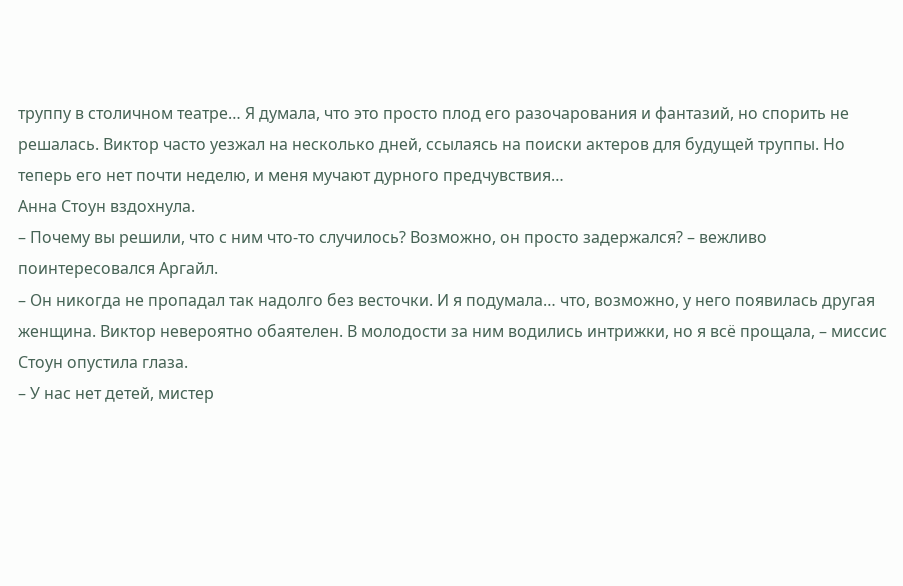труппу в столичном театре… Я думала, что это просто плод его разочарования и фантазий, но спорить не решалась. Виктор часто уезжал на несколько дней, ссылаясь на поиски актеров для будущей труппы. Но теперь его нет почти неделю, и меня мучают дурного предчувствия…
Анна Стоун вздохнула.
– Почему вы решили, что с ним что-то случилось? Возможно, он просто задержался? – вежливо поинтересовался Аргайл.
– Он никогда не пропадал так надолго без весточки. И я подумала… что, возможно, у него появилась другая женщина. Виктор невероятно обаятелен. В молодости за ним водились интрижки, но я всё прощала, – миссис Стоун опустила глаза.
– У нас нет детей, мистер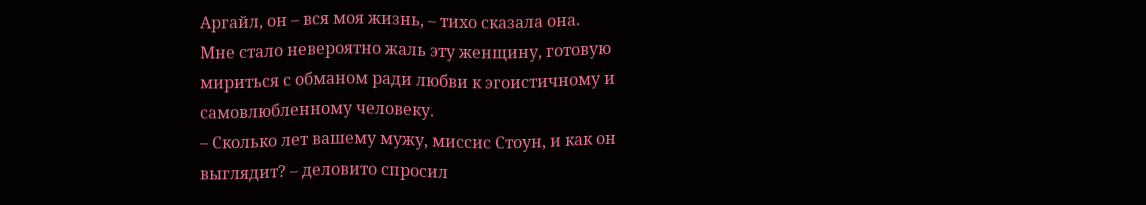Аргайл, он – вся моя жизнь, – тихо сказала она.
Мне стало невероятно жаль эту женщину, готовую мириться с обманом ради любви к эгоистичному и самовлюбленному человеку.
– Сколько лет вашему мужу, миссис Стоун, и как он выглядит? – деловито спросил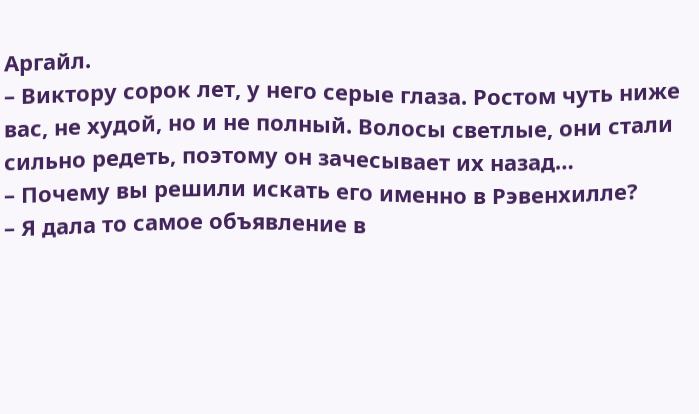Аргайл.
– Виктору сорок лет, у него серые глаза. Ростом чуть ниже вас, не худой, но и не полный. Волосы светлые, они стали сильно редеть, поэтому он зачесывает их назад…
– Почему вы решили искать его именно в Рэвенхилле?
– Я дала то самое объявление в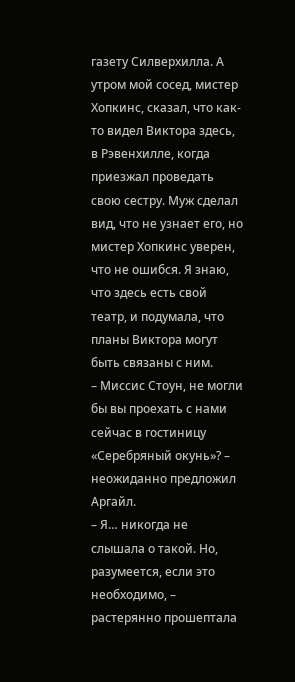газету Силверхилла. А утром мой сосед, мистер Хопкинс, сказал, что как-то видел Виктора здесь, в Рэвенхилле, когда приезжал проведать свою сестру. Муж сделал вид, что не узнает его, но мистер Хопкинс уверен, что не ошибся. Я знаю, что здесь есть свой театр, и подумала, что планы Виктора могут быть связаны с ним.
– Миссис Стоун, не могли бы вы проехать с нами сейчас в гостиницу «Серебряный окунь»? – неожиданно предложил Аргайл.
– Я… никогда не слышала о такой. Но, разумеется, если это необходимо, – растерянно прошептала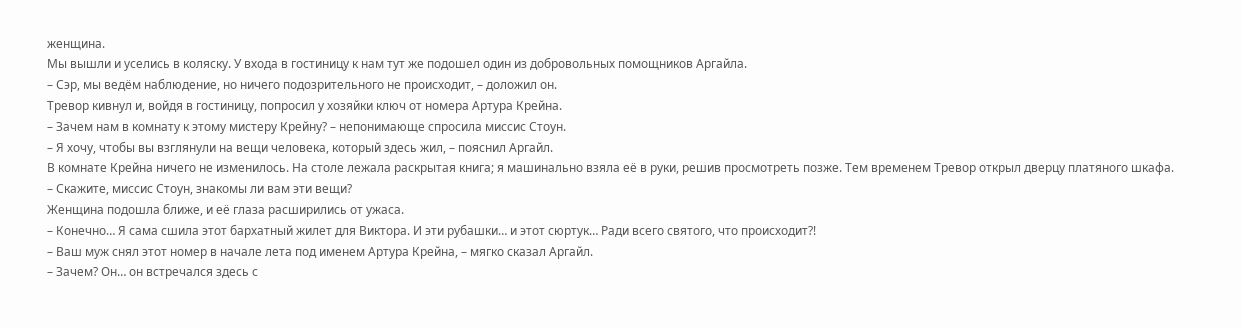женщина.
Мы вышли и уселись в коляску. У входа в гостиницу к нам тут же подошел один из добровольных помощников Аргайла.
– Сэр, мы ведём наблюдение, но ничего подозрительного не происходит, – доложил он.
Тревор кивнул и, войдя в гостиницу, попросил у хозяйки ключ от номера Артура Крейна.
– Зачем нам в комнату к этому мистеру Крейну? – непонимающе спросила миссис Стоун.
– Я хочу, чтобы вы взглянули на вещи человека, который здесь жил, – пояснил Аргайл.
В комнате Крейна ничего не изменилось. На столе лежала раскрытая книга; я машинально взяла её в руки, решив просмотреть позже. Тем временем Тревор открыл дверцу платяного шкафа.
– Скажите, миссис Стоун, знакомы ли вам эти вещи?
Женщина подошла ближе, и её глаза расширились от ужаса.
– Конечно… Я сама сшила этот бархатный жилет для Виктора. И эти рубашки… и этот сюртук… Ради всего святого, что происходит?!
– Ваш муж снял этот номер в начале лета под именем Артура Крейна, – мягко сказал Аргайл.
– Зачем? Он… он встречался здесь с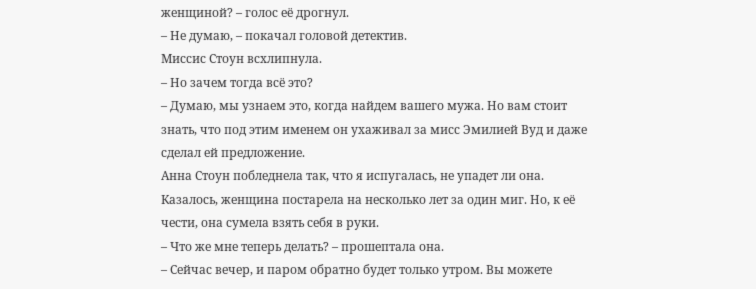женщиной? – голос её дрогнул.
– Не думаю, – покачал головой детектив.
Миссис Стоун всхлипнула.
– Но зачем тогда всё это?
– Думаю, мы узнаем это, когда найдем вашего мужа. Но вам стоит знать, что под этим именем он ухаживал за мисс Эмилией Вуд и даже сделал ей предложение.
Анна Стоун побледнела так, что я испугалась, не упадет ли она. Казалось, женщина постарела на несколько лет за один миг. Но, к её чести, она сумела взять себя в руки.
– Что же мне теперь делать? – прошептала она.
– Сейчас вечер, и паром обратно будет только утром. Вы можете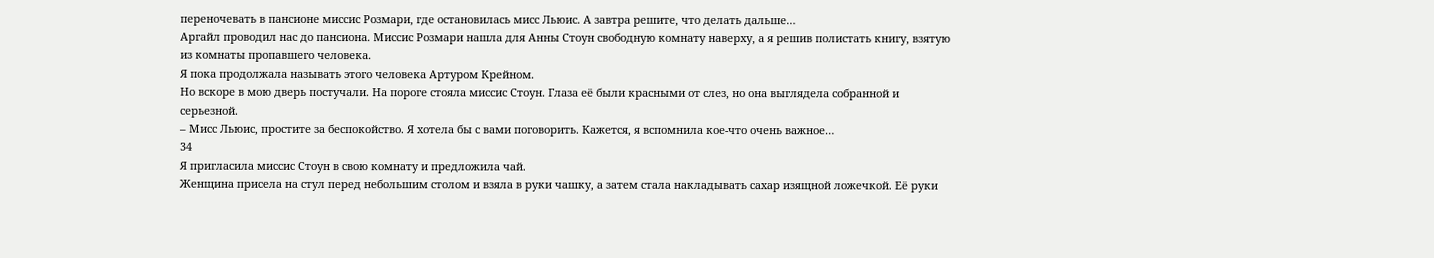переночевать в пансионе миссис Розмари, где остановилась мисс Льюис. А завтра решите, что делать дальше…
Аргайл проводил нас до пансиона. Миссис Розмари нашла для Анны Стоун свободную комнату наверху, а я решив полистать книгу, взятую из комнаты пропавшего человека.
Я пока продолжала называть этого человека Артуром Крейном.
Но вскоре в мою дверь постучали. На пороге стояла миссис Стоун. Глаза её были красными от слез, но она выглядела собранной и серьезной.
– Мисс Льюис, простите за беспокойство. Я хотела бы с вами поговорить. Кажется, я вспомнила кое-что очень важное…
34
Я пригласила миссис Стоун в свою комнату и предложила чай.
Женщина присела на стул перед небольшим столом и взяла в руки чашку, а затем стала накладывать сахар изящной ложечкой. Её руки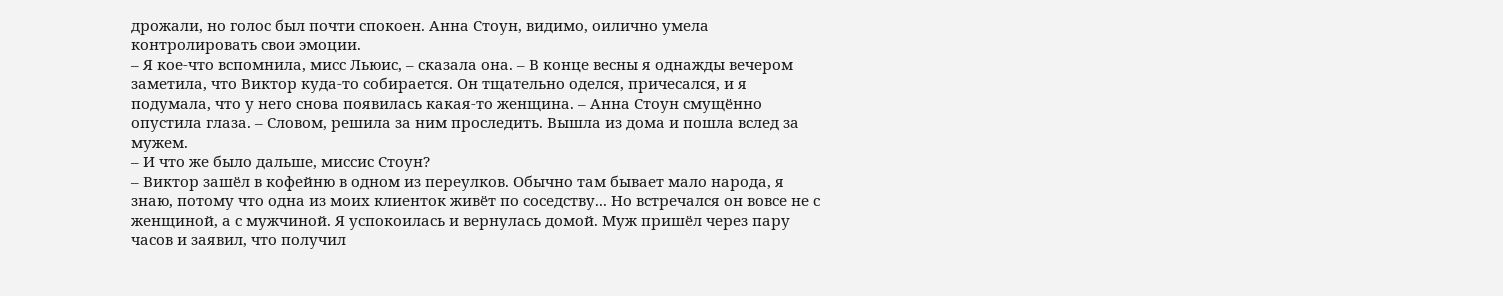дрожали, но голос был почти спокоен. Анна Стоун, видимо, оилично умела контролировать свои эмоции.
– Я кое-что вспомнила, мисс Льюис, – сказала она. – В конце весны я однажды вечером заметила, что Виктор куда-то собирается. Он тщательно оделся, причесался, и я подумала, что у него снова появилась какая-то женщина. – Анна Стоун смущённо опустила глаза. – Словом, решила за ним проследить. Вышла из дома и пошла вслед за мужем.
– И что же было дальше, миссис Стоун?
– Виктор зашёл в кофейню в одном из переулков. Обычно там бывает мало народа, я знаю, потому что одна из моих клиенток живёт по соседству... Но встречался он вовсе не с женщиной, а с мужчиной. Я успокоилась и вернулась домой. Муж пришёл через пару часов и заявил, что получил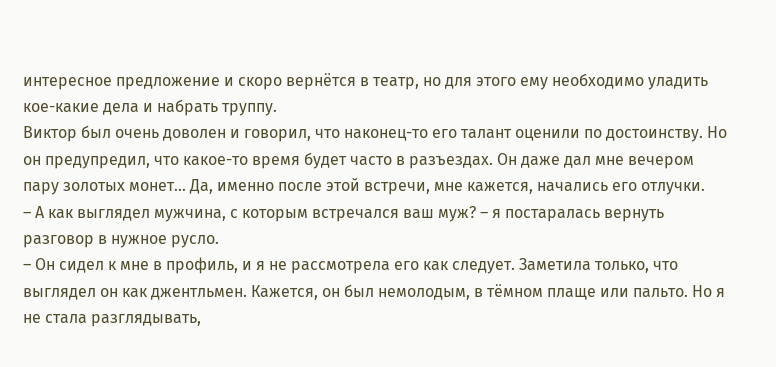интересное предложение и скоро вернётся в театр, но для этого ему необходимо уладить кое-какие дела и набрать труппу.
Виктор был очень доволен и говорил, что наконец-то его талант оценили по достоинству. Но он предупредил, что какое-то время будет часто в разъездах. Он даже дал мне вечером пару золотых монет… Да, именно после этой встречи, мне кажется, начались его отлучки.
– А как выглядел мужчина, с которым встречался ваш муж? – я постаралась вернуть разговор в нужное русло.
– Он сидел к мне в профиль, и я не рассмотрела его как следует. Заметила только, что выглядел он как джентльмен. Кажется, он был немолодым, в тёмном плаще или пальто. Но я не стала разглядывать,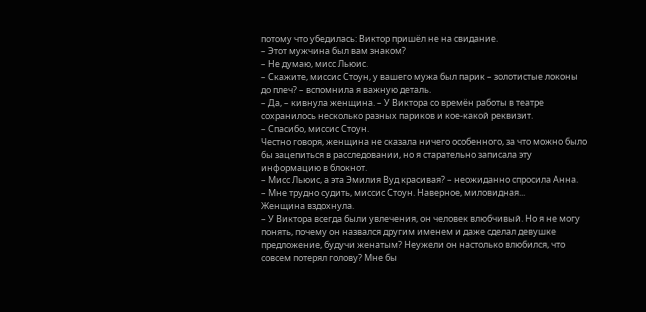потому что убедилась: Виктор пришёл не на свидание.
– Этот мужчина был вам знаком?
– Не думаю, мисс Льюис.
– Скажите, миссис Стоун, у вашего мужа был парик – золотистые локоны до плеч? – вспомнила я важную деталь.
– Да, – кивнула женщина. – У Виктора со времён работы в театре
сохранилось несколько разных париков и кое-какой реквизит.
– Спасибо, миссис Стоун.
Честно говоря, женщина не сказала ничего особенного, за что можно было бы зацепиться в расследовании, но я старательно записала эту информацию в блокнот.
– Мисс Льюис, а эта Эмилия Вуд красивая? – неожиданно спросила Анна.
– Мне трудно судить, миссис Стоун. Наверное, миловидная...
Женщина вздохнула.
– У Виктора всегда были увлечения, он человек влюбчивый. Но я не могу понять, почему он назвался другим именем и даже сделал девушке предложение, будучи женатым? Неужели он настолько влюбился, что совсем потерял голову? Мне бы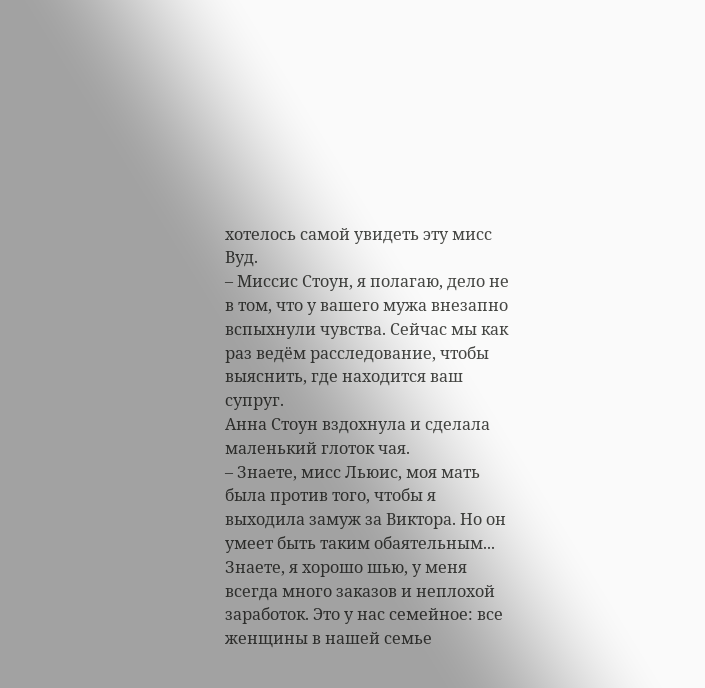хотелось самой увидеть эту мисс Вуд.
– Миссис Стоун, я полагаю, дело не в том, что у вашего мужа внезапно вспыхнули чувства. Сейчас мы как раз ведём расследование, чтобы выяснить, где находится ваш супруг.
Анна Стоун вздохнула и сделала маленький глоток чая.
– Знаете, мисс Льюис, моя мать была против того, чтобы я выходила замуж за Виктора. Но он умеет быть таким обаятельным... Знаете, я хорошо шью, у меня всегда много заказов и неплохой заработок. Это у нас семейное: все женщины в нашей семье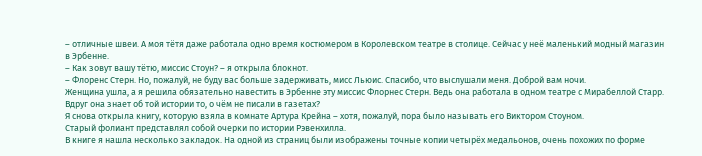– отличные швеи. А моя тётя даже работала одно время костюмером в Королевском театре в столице. Сейчас у неё маленький модный магазин в Эрбенне.
– Как зовут вашу тётю, миссис Стоун? – я открыла блокнот.
– Флоренс Стерн. Но, пожалуй, не буду вас больше задерживать, мисс Льюис. Спасибо, что выслушали меня. Доброй вам ночи.
Женщина ушла, а я решила обязательно навестить в Эрбенне эту миссис Флорнес Стерн. Ведь она работала в одном театре с Мирабеллой Старр. Вдруг она знает об той истории то, о чём не писали в газетах?
Я снова открыла книгу, которую взяла в комнате Артура Крейна – хотя, пожалуй, пора было называть его Виктором Стоуном.
Старый фолиант представлял собой очерки по истории Рэвенхилла.
В книге я нашла несколько закладок. На одной из страниц были изображены точные копии четырёх медальонов, очень похожих по форме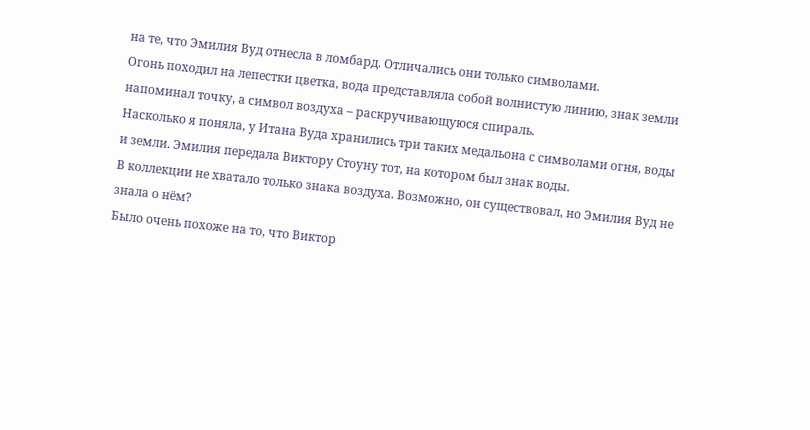на те, что Эмилия Вуд отнесла в ломбард. Отличались они только символами.
Огонь походил на лепестки цветка, вода представляла собой волнистую линию, знак земли напоминал точку, а символ воздуха – раскручивающуюся спираль.
Насколько я поняла, у Итана Вуда хранились три таких медальона с символами огня, воды и земли. Эмилия передала Виктору Стоуну тот, на котором был знак воды.
В коллекции не хватало только знака воздуха. Возможно, он существовал, но Эмилия Вуд не знала о нём?
Было очень похоже на то, что Виктор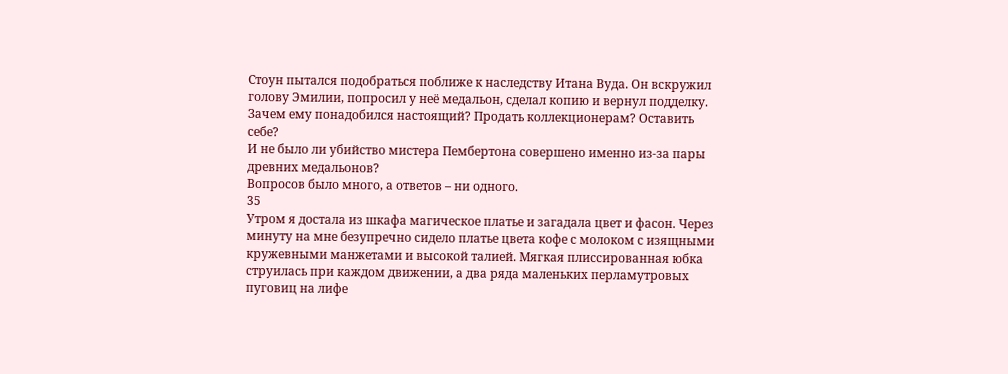Стоун пытался подобраться поближе к наследству Итана Вуда. Он вскружил голову Эмилии, попросил у неё медальон, сделал копию и вернул подделку. Зачем ему понадобился настоящий? Продать коллекционерам? Оставить себе?
И не было ли убийство мистера Пембертона совершено именно из-за пары древних медальонов?
Вопросов было много, а ответов – ни одного.
35
Утром я достала из шкафа магическое платье и загадала цвет и фасон. Через минуту на мне безупречно сидело платье цвета кофе с молоком с изящными кружевными манжетами и высокой талией. Мягкая плиссированная юбка струилась при каждом движении, а два ряда маленьких перламутровых пуговиц на лифе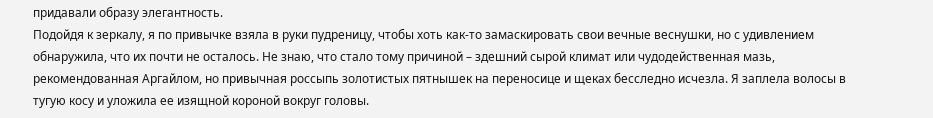придавали образу элегантность.
Подойдя к зеркалу, я по привычке взяла в руки пудреницу, чтобы хоть как-то замаскировать свои вечные веснушки, но с удивлением обнаружила, что их почти не осталось. Не знаю, что стало тому причиной – здешний сырой климат или чудодейственная мазь, рекомендованная Аргайлом, но привычная россыпь золотистых пятнышек на переносице и щеках бесследно исчезла. Я заплела волосы в тугую косу и уложила ее изящной короной вокруг головы.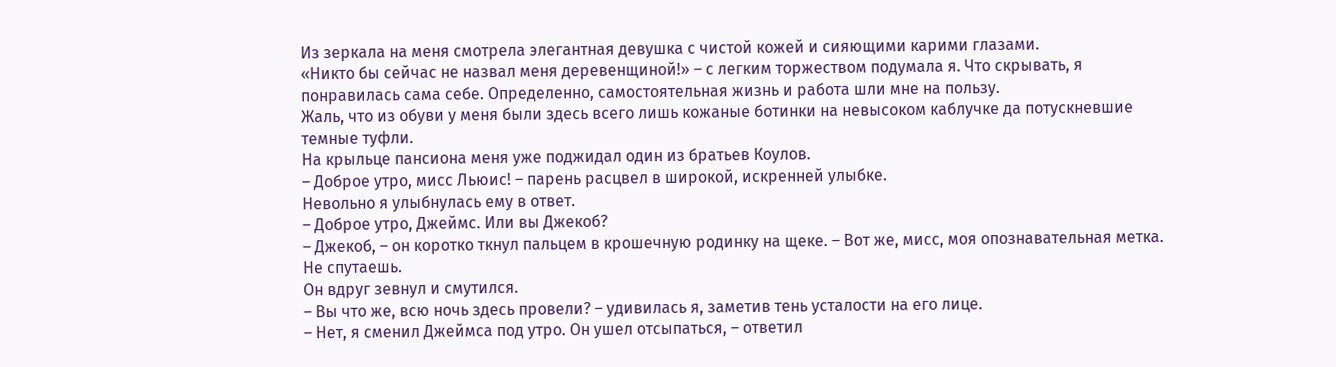Из зеркала на меня смотрела элегантная девушка с чистой кожей и сияющими карими глазами.
«Никто бы сейчас не назвал меня деревенщиной!» – с легким торжеством подумала я. Что скрывать, я понравилась сама себе. Определенно, самостоятельная жизнь и работа шли мне на пользу.
Жаль, что из обуви у меня были здесь всего лишь кожаные ботинки на невысоком каблучке да потускневшие темные туфли.
На крыльце пансиона меня уже поджидал один из братьев Коулов.
– Доброе утро, мисс Льюис! – парень расцвел в широкой, искренней улыбке.
Невольно я улыбнулась ему в ответ.
– Доброе утро, Джеймс. Или вы Джекоб?
– Джекоб, – он коротко ткнул пальцем в крошечную родинку на щеке. – Вот же, мисс, моя опознавательная метка. Не спутаешь.
Он вдруг зевнул и смутился.
– Вы что же, всю ночь здесь провели? – удивилась я, заметив тень усталости на его лице.
– Нет, я сменил Джеймса под утро. Он ушел отсыпаться, – ответил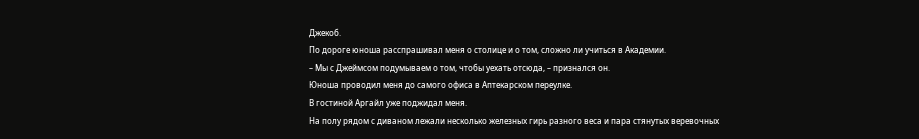Джекоб.
По дороге юноша расспрашивал меня о столице и о том, сложно ли учиться в Академии.
– Мы с Джеймсом подумываем о том, чтобы уехать отсюда, – признался он.
Юноша проводил меня до самого офиса в Аптекарском переулке.
В гостиной Аргайл уже поджидал меня.
На полу рядом с диваном лежали несколько железных гирь разного веса и пара стянутых веревочных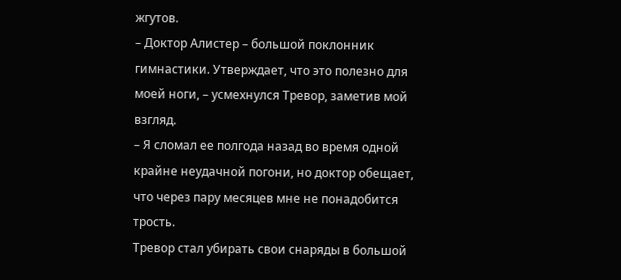жгутов.
– Доктор Алистер – большой поклонник гимнастики. Утверждает, что это полезно для моей ноги, – усмехнулся Тревор, заметив мой взгляд.
– Я сломал ее полгода назад во время одной крайне неудачной погони, но доктор обещает, что через пару месяцев мне не понадобится трость.
Тревор стал убирать свои снаряды в большой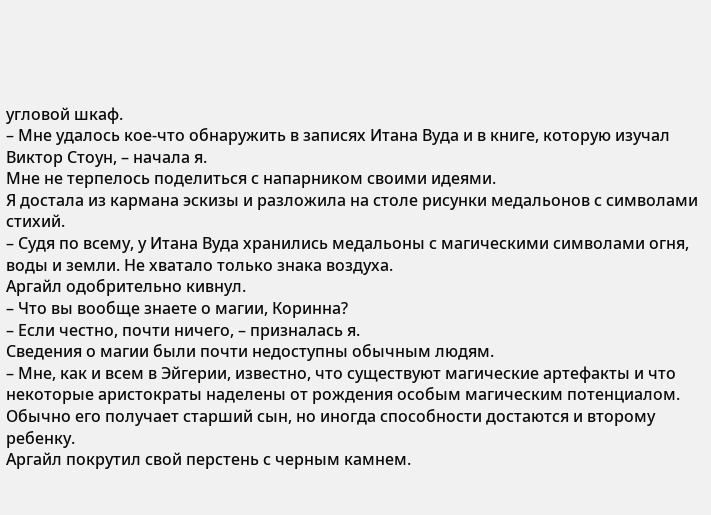угловой шкаф.
– Мне удалось кое-что обнаружить в записях Итана Вуда и в книге, которую изучал Виктор Стоун, – начала я.
Мне не терпелось поделиться с напарником своими идеями.
Я достала из кармана эскизы и разложила на столе рисунки медальонов с символами стихий.
– Судя по всему, у Итана Вуда хранились медальоны с магическими символами огня, воды и земли. Не хватало только знака воздуха.
Аргайл одобрительно кивнул.
– Что вы вообще знаете о магии, Коринна?
– Если честно, почти ничего, – призналась я.
Сведения о магии были почти недоступны обычным людям.
– Мне, как и всем в Эйгерии, известно, что существуют магические артефакты и что некоторые аристократы наделены от рождения особым магическим потенциалом. Обычно его получает старший сын, но иногда способности достаются и второму ребенку.
Аргайл покрутил свой перстень с черным камнем.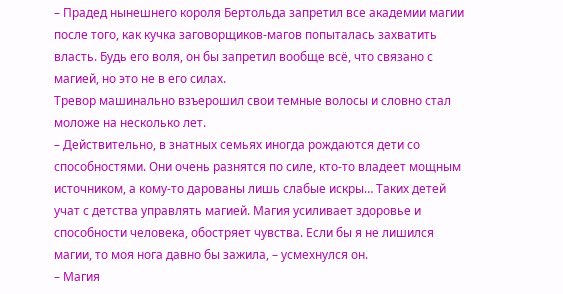– Прадед нынешнего короля Бертольда запретил все академии магии после того, как кучка заговорщиков-магов попыталась захватить власть. Будь его воля, он бы запретил вообще всё, что связано с магией, но это не в его силах.
Тревор машинально взъерошил свои темные волосы и словно стал моложе на несколько лет.
– Действительно, в знатных семьях иногда рождаются дети со способностями. Они очень разнятся по силе, кто-то владеет мощным источником, а кому-то дарованы лишь слабые искры… Таких детей учат с детства управлять магией. Магия усиливает здоровье и способности человека, обостряет чувства. Если бы я не лишился магии, то моя нога давно бы зажила, – усмехнулся он.
– Магия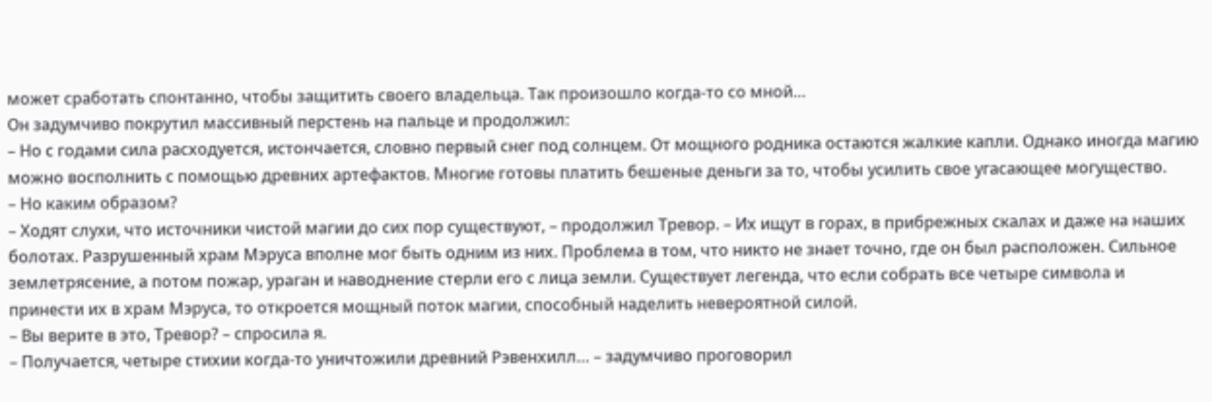может сработать спонтанно, чтобы защитить своего владельца. Так произошло когда-то со мной…
Он задумчиво покрутил массивный перстень на пальце и продолжил:
– Но с годами сила расходуется, истончается, словно первый снег под солнцем. От мощного родника остаются жалкие капли. Однако иногда магию можно восполнить с помощью древних артефактов. Многие готовы платить бешеные деньги за то, чтобы усилить свое угасающее могущество.
– Но каким образом?
– Ходят слухи, что источники чистой магии до сих пор существуют, – продолжил Тревор. – Их ищут в горах, в прибрежных скалах и даже на наших болотах. Разрушенный храм Мэруса вполне мог быть одним из них. Проблема в том, что никто не знает точно, где он был расположен. Сильное землетрясение, а потом пожар, ураган и наводнение стерли его с лица земли. Существует легенда, что если собрать все четыре символа и принести их в храм Мэруса, то откроется мощный поток магии, способный наделить невероятной силой.
– Вы верите в это, Тревор? – спросила я.
– Получается, четыре стихии когда-то уничтожили древний Рэвенхилл… – задумчиво проговорил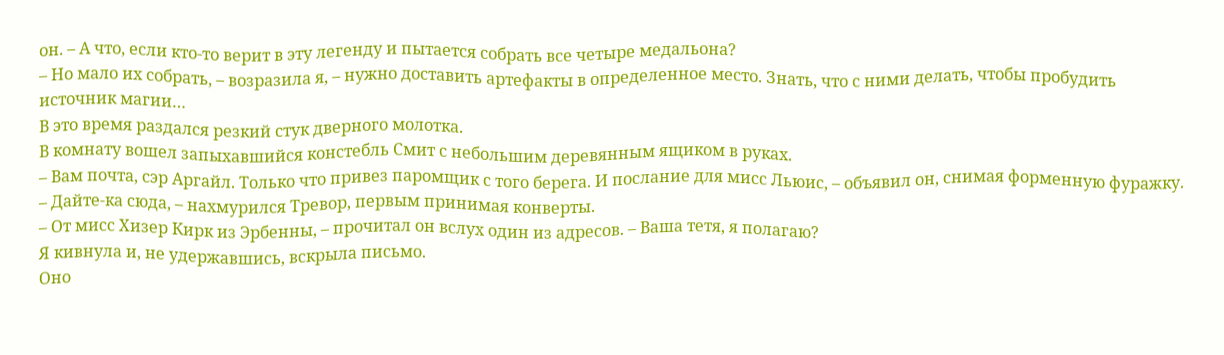он. – А что, если кто-то верит в эту легенду и пытается собрать все четыре медальона?
– Но мало их собрать, – возразила я, – нужно доставить артефакты в определенное место. Знать, что с ними делать, чтобы пробудить источник магии…
В это время раздался резкий стук дверного молотка.
В комнату вошел запыхавшийся констебль Смит с небольшим деревянным ящиком в руках.
– Вам почта, сэр Аргайл. Только что привез паромщик с того берега. И послание для мисс Льюис, – объявил он, снимая форменную фуражку.
– Дайте-ка сюда, – нахмурился Тревор, первым принимая конверты.
– От мисс Хизер Кирк из Эрбенны, – прочитал он вслух один из адресов. – Ваша тетя, я полагаю?
Я кивнула и, не удержавшись, вскрыла письмо.
Оно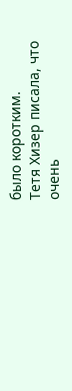было коротким.
Тетя Хизер писала, что очень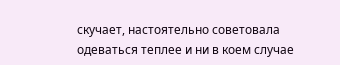скучает, настоятельно советовала одеваться теплее и ни в коем случае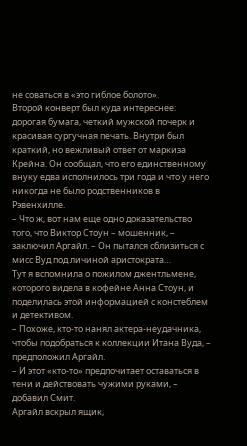не соваться в «это гиблое болото».
Второй конверт был куда интереснее: дорогая бумага, четкий мужской почерк и красивая сургучная печать. Внутри был краткий, но вежливый ответ от маркиза Крейна. Он сообщал, что его единственному внуку едва исполнилось три года и что у него никогда не было родственников в Рэвенхилле.
– Что ж, вот нам еще одно доказательство того, что Виктор Стоун – мошенник, – заключил Аргайл. – Он пытался сблизиться с мисс Вуд под личиной аристократа…
Тут я вспомнила о пожилом джентльмене, которого видела в кофейне Анна Стоун, и поделилась этой информацией с констеблем и детективом.
– Похоже, кто-то нанял актера-неудачника, чтобы подобраться к коллекции Итана Вуда, – предположил Аргайл.
– И этот «кто-то» предпочитает оставаться в тени и действовать чужими руками, – добавил Смит.
Аргайл вскрыл ящик,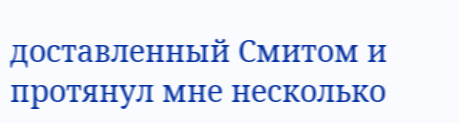доставленный Смитом и протянул мне несколько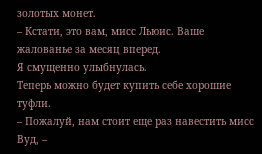золотых монет.
– Кстати, это вам, мисс Льюис. Ваше жалованье за месяц вперед.
Я смущенно улыбнулась.
Теперь можно будет купить себе хорошие туфли.
– Пожалуй, нам стоит еще раз навестить мисс Вуд, –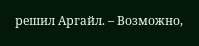решил Аргайл. – Возможно,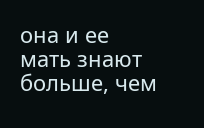она и ее мать знают больше, чем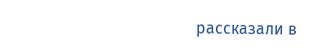рассказали в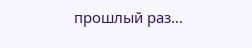прошлый раз…